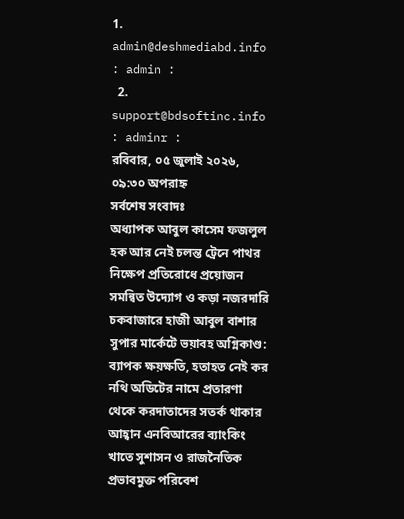1. admin@deshmediabd.info : admin :
  2. support@bdsoftinc.info : adminr :
রবিবার, ০৫ জুলাই ২০২৬, ০৯:৩০ অপরাহ্ন
সর্বশেষ সংবাদঃ
অধ্যাপক আবুল কাসেম ফজলুল হক আর নেই চলন্ত ট্রেনে পাথর নিক্ষেপ প্রতিরোধে প্রয়োজন সমন্বিত উদ্যোগ ও কড়া নজরদারি চকবাজারে হাজী আবুল বাশার সুপার মার্কেটে ভয়াবহ অগ্নিকাণ্ড: ব্যাপক ক্ষয়ক্ষতি, হতাহত নেই কর নথি অডিটের নামে প্রতারণা থেকে করদাতাদের সতর্ক থাকার আহ্বান এনবিআরের ব্যাংকিং খাতে সুশাসন ও রাজনৈতিক প্রভাবমুক্ত পরিবেশ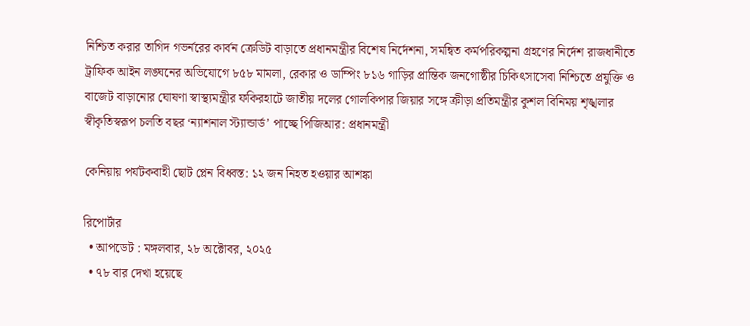নিশ্চিত করার তাগিদ গভর্নরের কার্বন ক্রেডিট বাড়াতে প্রধানমন্ত্রীর বিশেষ নির্দেশনা, সমন্বিত কর্মপরিকল্পনা গ্রহণের নির্দেশ রাজধানীতে ট্রাফিক আইন লঙ্ঘনের অভিযোগে ৮৫৮ মামলা, রেকার ও ডাম্পিং ৮১৬ গাড়ির প্রান্তিক জনগোষ্ঠীর চিকিৎসাসেবা নিশ্চিতে প্রযুক্তি ও বাজেট বাড়ানোর ঘোষণা স্বাস্থ্যমন্ত্রীর ফকিরহাটে জাতীয় দলের গোলকিপার জিয়ার সঙ্গে ক্রীড়া প্রতিমন্ত্রীর কুশল বিনিময় শৃঙ্খলার স্বীকৃতিস্বরূপ চলতি বছর ‘ন্যাশনাল স্ট্যান্ডার্ড’ পাচ্ছে পিজিআর: প্রধানমন্ত্রী

কেনিয়ায় পর্যটকবাহী ছোট প্লেন বিধ্বস্ত: ১২ জন নিহত হওয়ার আশঙ্কা

রিপোর্টার
  • আপডেট : মঙ্গলবার, ২৮ অক্টোবর, ২০২৫
  • ৭৮ বার দেখা হয়েছে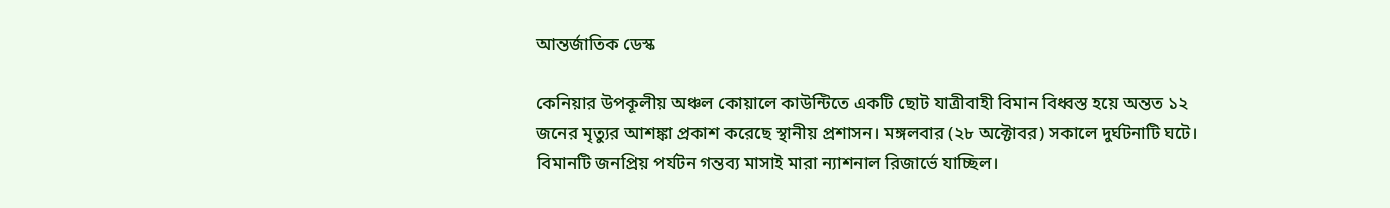আন্তর্জাতিক ডেস্ক

কেনিয়ার উপকূলীয় অঞ্চল কোয়ালে কাউন্টিতে একটি ছোট যাত্রীবাহী বিমান বিধ্বস্ত হয়ে অন্তত ১২ জনের মৃত্যুর আশঙ্কা প্রকাশ করেছে স্থানীয় প্রশাসন। মঙ্গলবার (২৮ অক্টোবর) সকালে দুর্ঘটনাটি ঘটে। বিমানটি জনপ্রিয় পর্যটন গন্তব্য মাসাই মারা ন্যাশনাল রিজার্ভে যাচ্ছিল।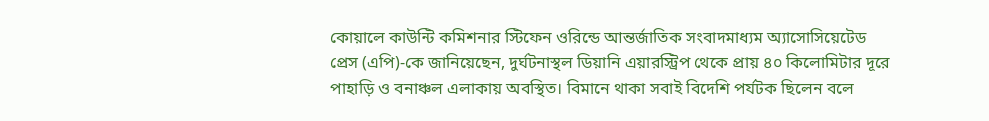কোয়ালে কাউন্টি কমিশনার স্টিফেন ওরিন্ডে আন্তর্জাতিক সংবাদমাধ্যম অ্যাসোসিয়েটেড প্রেস (এপি)-কে জানিয়েছেন, দুর্ঘটনাস্থল ডিয়ানি এয়ারস্ট্রিপ থেকে প্রায় ৪০ কিলোমিটার দূরে পাহাড়ি ও বনাঞ্চল এলাকায় অবস্থিত। বিমানে থাকা সবাই বিদেশি পর্যটক ছিলেন বলে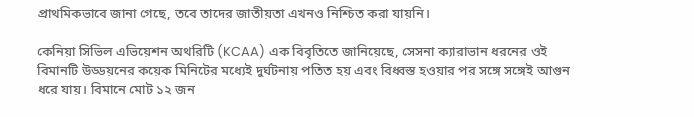প্রাথমিকভাবে জানা গেছে, তবে তাদের জাতীয়তা এখনও নিশ্চিত করা যায়নি।

কেনিয়া সিভিল এভিয়েশন অথরিটি (KCAA) এক বিবৃতিতে জানিয়েছে, সেসনা ক্যারাভান ধরনের ওই বিমানটি উড্ডয়নের কয়েক মিনিটের মধ্যেই দুর্ঘটনায় পতিত হয় এবং বিধ্বস্ত হওয়ার পর সঙ্গে সঙ্গেই আগুন ধরে যায়। বিমানে মোট ১২ জন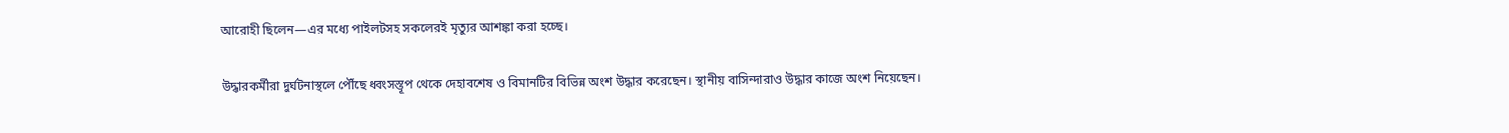আরোহী ছিলেন—এর মধ্যে পাইলটসহ সকলেরই মৃত্যুর আশঙ্কা করা হচ্ছে।

উদ্ধারকর্মীরা দুর্ঘটনাস্থলে পৌঁছে ধ্বংসস্তূপ থেকে দেহাবশেষ ও বিমানটির বিভিন্ন অংশ উদ্ধার করেছেন। স্থানীয় বাসিন্দারাও উদ্ধার কাজে অংশ নিয়েছেন।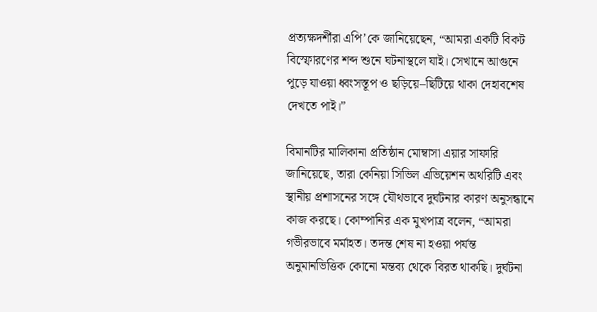প্রত্যক্ষদর্শীরা এপি’কে জানিয়েছেন, “আমরা একটি বিকট বিস্ফোরণের শব্দ শুনে ঘটনাস্থলে যাই। সেখানে আগুনে পুড়ে যাওয়া ধ্বংসস্তূপ ও ছড়িয়ে–ছিটিয়ে থাকা দেহাবশেষ দেখতে পাই।”

বিমানটির মালিকানা প্রতিষ্ঠান মোম্বাসা এয়ার সাফারি জানিয়েছে, তারা কেনিয়া সিভিল এভিয়েশন অথরিটি এবং স্থানীয় প্রশাসনের সঙ্গে যৌথভাবে দুর্ঘটনার কারণ অনুসন্ধানে কাজ করছে। কোম্পানির এক মুখপাত্র বলেন, “আমরা গভীরভাবে মর্মাহত। তদন্ত শেষ না হওয়া পর্যন্ত অনুমানভিত্তিক কোনো মন্তব্য থেকে বিরত থাকছি। দুর্ঘটনা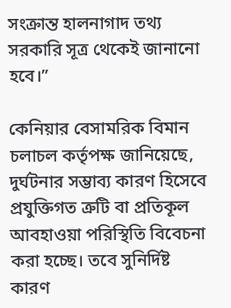সংক্রান্ত হালনাগাদ তথ্য সরকারি সূত্র থেকেই জানানো হবে।”

কেনিয়ার বেসামরিক বিমান চলাচল কর্তৃপক্ষ জানিয়েছে, দুর্ঘটনার সম্ভাব্য কারণ হিসেবে প্রযুক্তিগত ত্রুটি বা প্রতিকূল আবহাওয়া পরিস্থিতি বিবেচনা করা হচ্ছে। তবে সুনির্দিষ্ট কারণ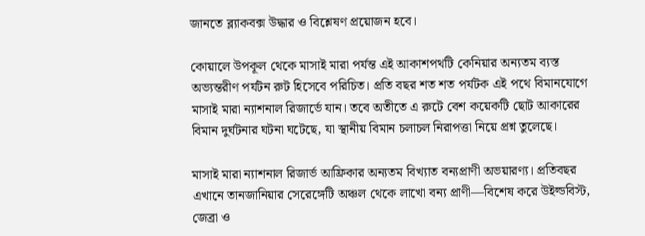জানতে ব্ল্যাকবক্স উদ্ধার ও বিশ্লেষণ প্রয়োজন হবে।

কোয়ালে উপকূল থেকে মাসাই মারা পর্যন্ত এই আকাশপথটি কেনিয়ার অন্যতম ব্যস্ত অভ্যন্তরীণ পর্যটন রুট হিসেবে পরিচিত। প্রতি বছর শত শত পর্যটক এই পথে বিমানযোগে মাসাই মারা ন্যাশনাল রিজার্ভে যান। তবে অতীতে এ রুটে বেশ কয়েকটি ছোট আকারের বিমান দুর্ঘটনার ঘটনা ঘটেছে, যা স্থানীয় বিমান চলাচল নিরাপত্তা নিয়ে প্রশ্ন তুলেছে।

মাসাই মারা ন্যাশনাল রিজার্ভ আফ্রিকার অন্যতম বিখ্যাত বন্যপ্রাণী অভয়ারণ্য। প্রতিবছর এখানে তানজানিয়ার সেরেঙ্গেটি অঞ্চল থেকে লাখো বন্য প্রাণী—বিশেষ করে উইল্ডবিস্ট, জেব্রা ও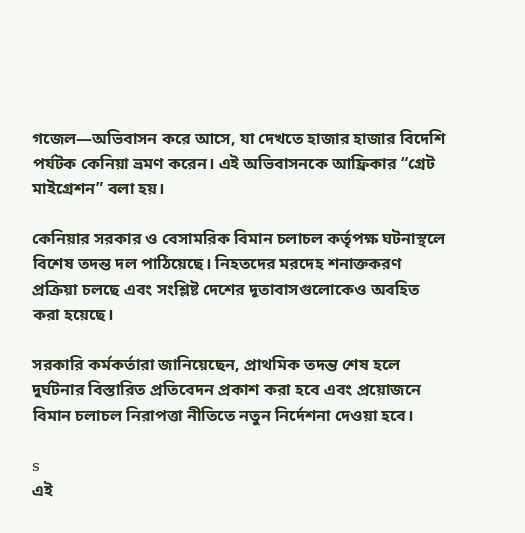গজেল—অভিবাসন করে আসে, যা দেখতে হাজার হাজার বিদেশি পর্যটক কেনিয়া ভ্রমণ করেন। এই অভিবাসনকে আফ্রিকার “গ্রেট মাইগ্রেশন” বলা হয়।

কেনিয়ার সরকার ও বেসামরিক বিমান চলাচল কর্তৃপক্ষ ঘটনাস্থলে বিশেষ তদন্ত দল পাঠিয়েছে। নিহতদের মরদেহ শনাক্তকরণ প্রক্রিয়া চলছে এবং সংশ্লিষ্ট দেশের দূতাবাসগুলোকেও অবহিত করা হয়েছে।

সরকারি কর্মকর্তারা জানিয়েছেন, প্রাথমিক তদন্ত শেষ হলে দুর্ঘটনার বিস্তারিত প্রতিবেদন প্রকাশ করা হবে এবং প্রয়োজনে বিমান চলাচল নিরাপত্তা নীতিতে নতুন নির্দেশনা দেওয়া হবে।

s
এই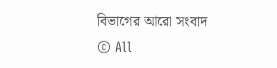বিভাগের আরো সংবাদ
© All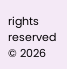rights reserved © 2026